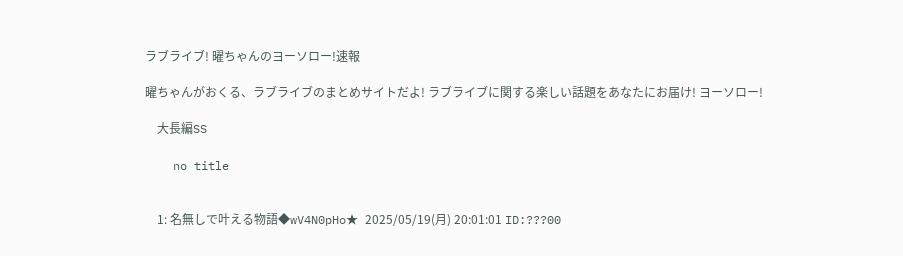ラブライブ! 曜ちゃんのヨーソロー!速報

曜ちゃんがおくる、ラブライブのまとめサイトだよ! ラブライブに関する楽しい話題をあなたにお届け! ヨーソロー!

    大長編SS

    no title


    1: 名無しで叶える物語◆wV4N0pHo★ 2025/05/19(月) 20:01:01 ID:???00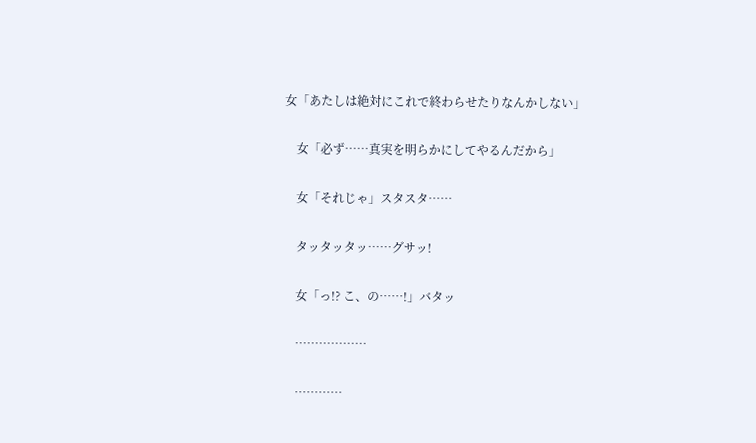女「あたしは絶対にこれで終わらせたりなんかしない」

    女「必ず……真実を明らかにしてやるんだから」

    女「それじゃ」スタスタ……

    タッタッタッ……グサッ!

    女「っ!? こ、の……!」バタッ

    ………………

    …………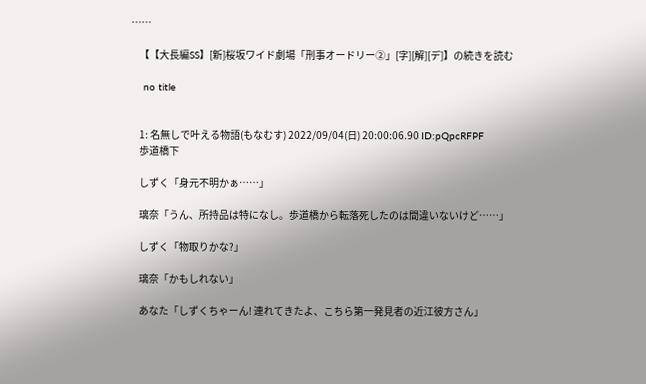……

    【【大長編SS】[新]桜坂ワイド劇場「刑事オードリー②」[字][解][デ]】の続きを読む

    no title


    1: 名無しで叶える物語(もなむす) 2022/09/04(日) 20:00:06.90 ID:pQpcRFPF
    歩道橋下

    しずく「身元不明かぁ……」

    璃奈「うん、所持品は特になし。歩道橋から転落死したのは間違いないけど……」

    しずく「物取りかな?」

    璃奈「かもしれない」

    あなた「しずくちゃーん! 連れてきたよ、こちら第一発見者の近江彼方さん」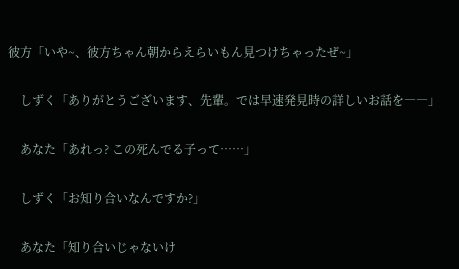彼方「いや~、彼方ちゃん朝からえらいもん見つけちゃったぜ~」

    しずく「ありがとうございます、先輩。では早速発見時の詳しいお話を――」

    あなた「あれっ? この死んでる子って……」

    しずく「お知り合いなんですか?」

    あなた「知り合いじゃないけ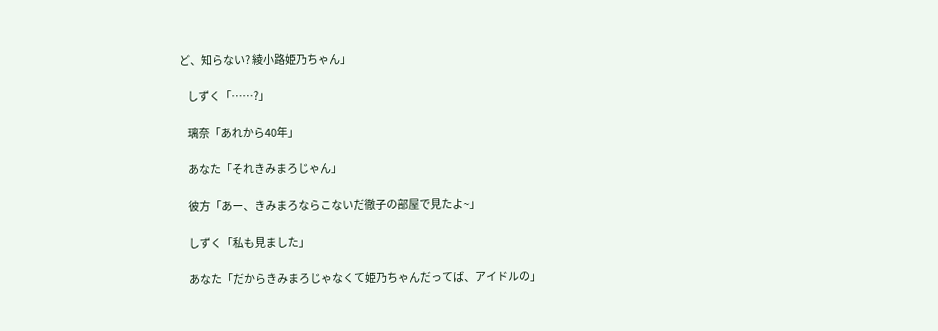ど、知らない? 綾小路姫乃ちゃん」

    しずく「……?」

    璃奈「あれから40年」

    あなた「それきみまろじゃん」

    彼方「あー、きみまろならこないだ徹子の部屋で見たよ~」

    しずく「私も見ました」

    あなた「だからきみまろじゃなくて姫乃ちゃんだってば、アイドルの」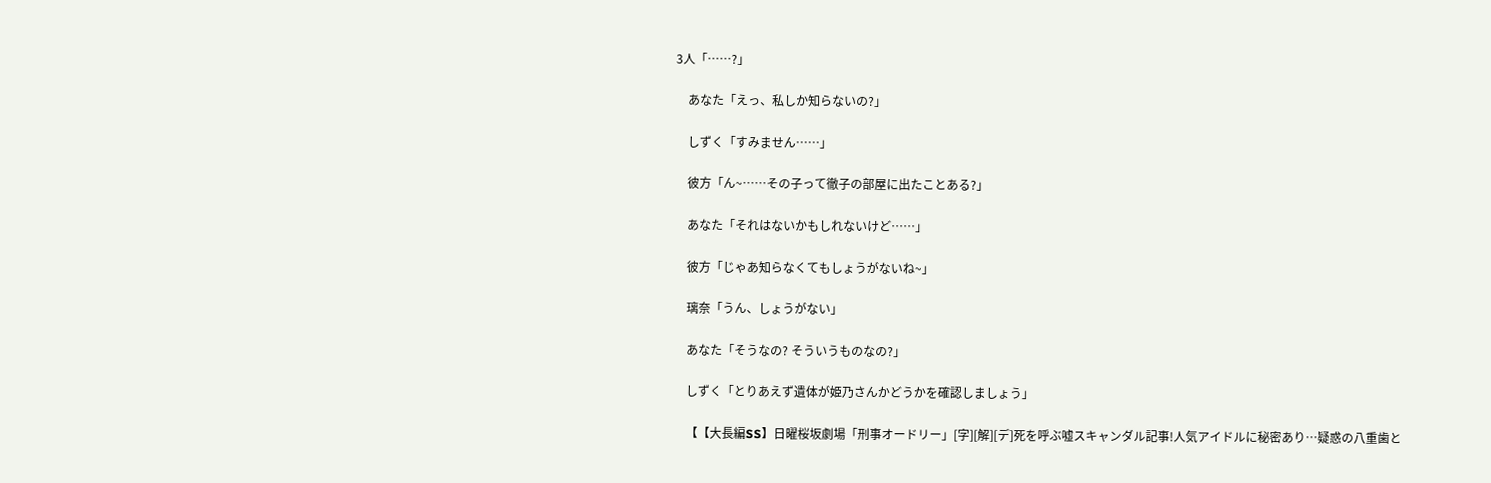3人「……?」

    あなた「えっ、私しか知らないの?」

    しずく「すみません……」

    彼方「ん~……その子って徹子の部屋に出たことある?」

    あなた「それはないかもしれないけど……」

    彼方「じゃあ知らなくてもしょうがないね~」

    璃奈「うん、しょうがない」

    あなた「そうなの? そういうものなの?」

    しずく「とりあえず遺体が姫乃さんかどうかを確認しましょう」

    【【大長編SS】日曜桜坂劇場「刑事オードリー」[字][解][デ]死を呼ぶ嘘スキャンダル記事!人気アイドルに秘密あり…疑惑の八重歯と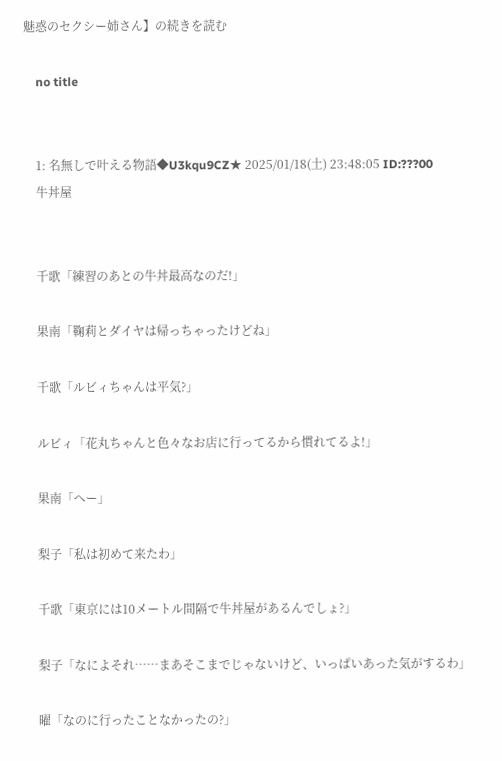魅惑のセクシー姉さん】の続きを読む

    no title


    1: 名無しで叶える物語◆U3kqu9CZ★ 2025/01/18(土) 23:48:05 ID:???00
    牛丼屋


    千歌「練習のあとの牛丼最高なのだ!」

    果南「鞠莉とダイヤは帰っちゃったけどね」

    千歌「ルビィちゃんは平気?」

    ルビィ「花丸ちゃんと色々なお店に行ってるから慣れてるよ!」

    果南「へー」

    梨子「私は初めて来たわ」

    千歌「東京には10メートル間隔で牛丼屋があるんでしょ?」

    梨子「なによそれ……まあそこまでじゃないけど、いっぱいあった気がするわ」

    曜「なのに行ったことなかったの?」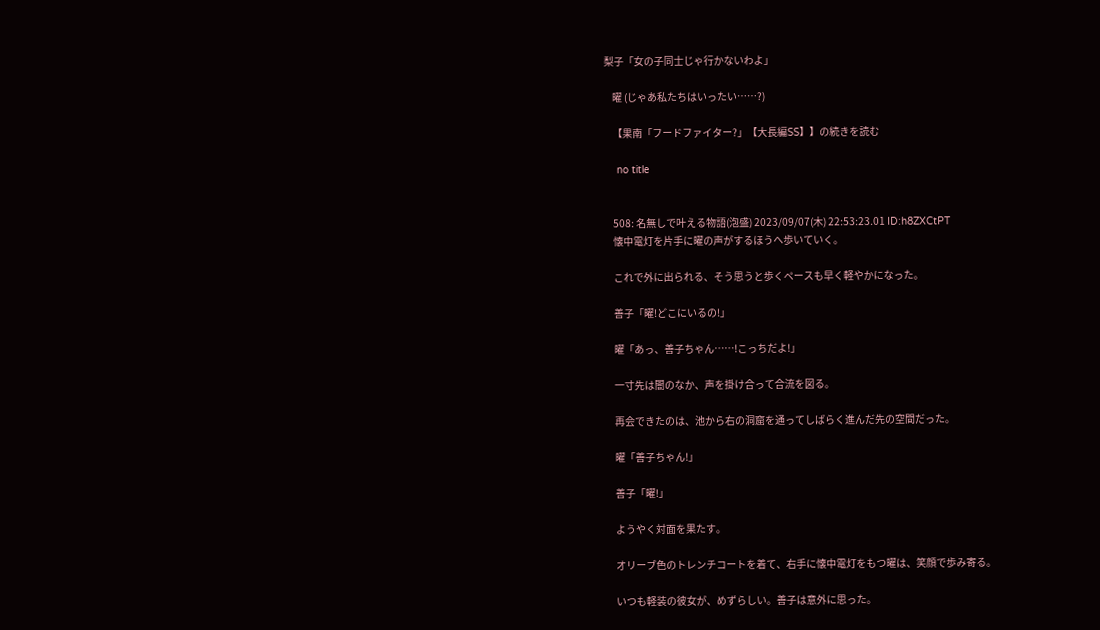梨子「女の子同士じゃ行かないわよ」

    曜 (じゃあ私たちはいったい……?)

    【果南「フードファイター?」【大長編SS】】の続きを読む

    no title


    508: 名無しで叶える物語(泡盛) 2023/09/07(木) 22:53:23.01 ID:h8ZXCtPT
    懐中電灯を片手に曜の声がするほうへ歩いていく。

    これで外に出られる、そう思うと歩くペースも早く軽やかになった。

    善子「曜!どこにいるの!」

    曜「あっ、善子ちゃん……!こっちだよ!」

    一寸先は闇のなか、声を掛け合って合流を図る。

    再会できたのは、池から右の洞窟を通ってしばらく進んだ先の空間だった。

    曜「善子ちゃん!」

    善子「曜!」

    ようやく対面を果たす。

    オリーブ色のトレンチコートを着て、右手に懐中電灯をもつ曜は、笑顔で歩み寄る。

    いつも軽装の彼女が、めずらしい。善子は意外に思った。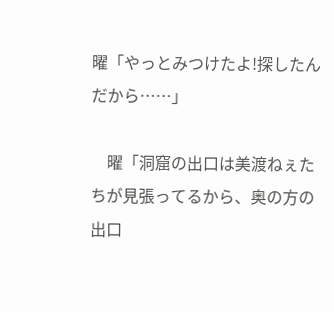曜「やっとみつけたよ!探したんだから……」

    曜「洞窟の出口は美渡ねぇたちが見張ってるから、奥の方の出口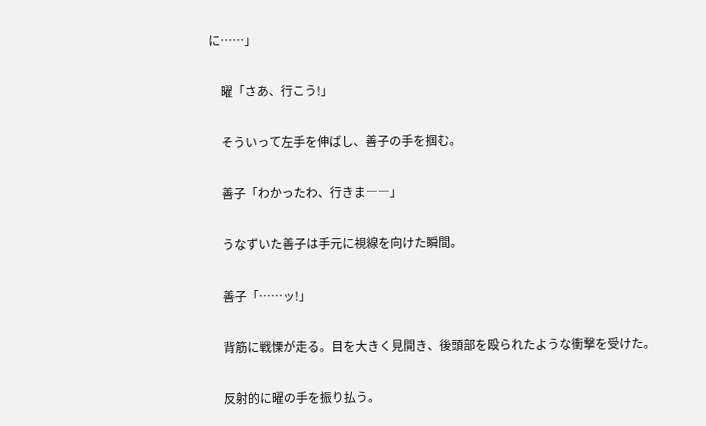に……」

    曜「さあ、行こう!」

    そういって左手を伸ばし、善子の手を掴む。

    善子「わかったわ、行きま――」

    うなずいた善子は手元に視線を向けた瞬間。

    善子「……ッ!」

    背筋に戦慄が走る。目を大きく見開き、後頭部を殴られたような衝撃を受けた。

    反射的に曜の手を振り払う。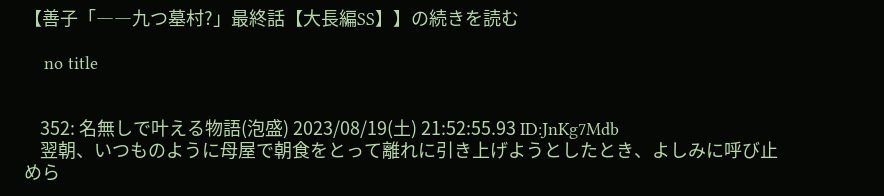【善子「――九つ墓村?」最終話【大長編SS】】の続きを読む

    no title


    352: 名無しで叶える物語(泡盛) 2023/08/19(土) 21:52:55.93 ID:JnKg7Mdb
    翌朝、いつものように母屋で朝食をとって離れに引き上げようとしたとき、よしみに呼び止めら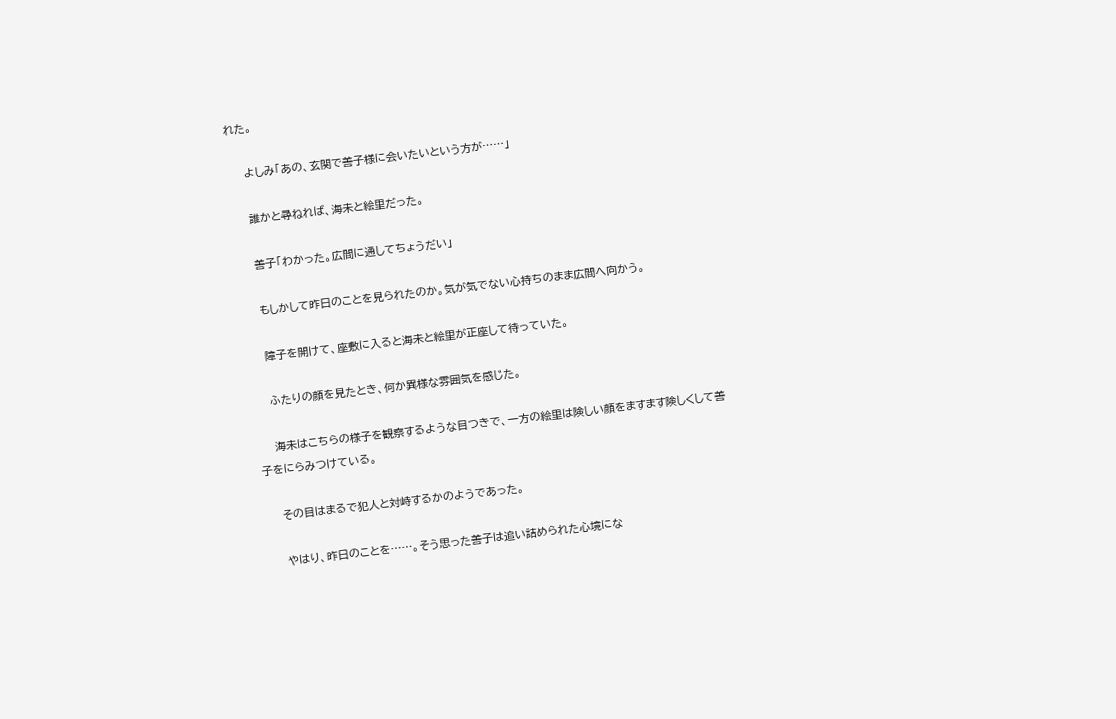れた。

    よしみ「あの、玄関で善子様に会いたいという方が……」

    誰かと尋ねれば、海未と絵里だった。

    善子「わかった。広間に通してちょうだい」

    もしかして昨日のことを見られたのか。気が気でない心持ちのまま広間へ向かう。

    障子を開けて、座敷に入ると海未と絵里が正座して待っていた。

    ふたりの顔を見たとき、何か異様な雰囲気を感じた。

    海未はこちらの様子を観察するような目つきで、一方の絵里は険しい顔をますます険しくして善子をにらみつけている。

    その目はまるで犯人と対峙するかのようであった。

    やはり、昨日のことを……。そう思った善子は追い詰められた心境にな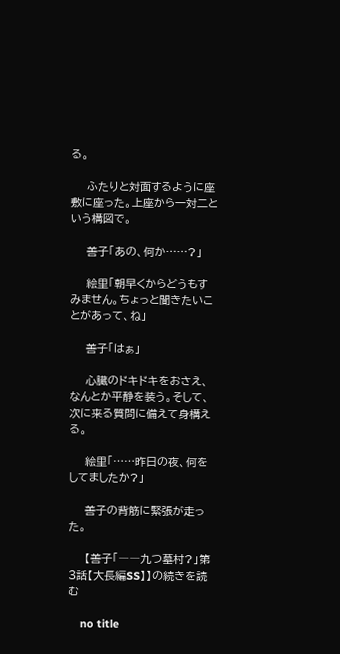る。

    ふたりと対面するように座敷に座った。上座から一対二という構図で。

    善子「あの、何か……?」

    絵里「朝早くからどうもすみません。ちょっと聞きたいことがあって、ね」

    善子「はぁ」

    心臓のドキドキをおさえ、なんとか平静を装う。そして、次に来る質問に備えて身構える。

    絵里「……昨日の夜、何をしてましたか?」

    善子の背筋に緊張が走った。

    【善子「――九つ墓村?」第3話【大長編SS】】の続きを読む

    no title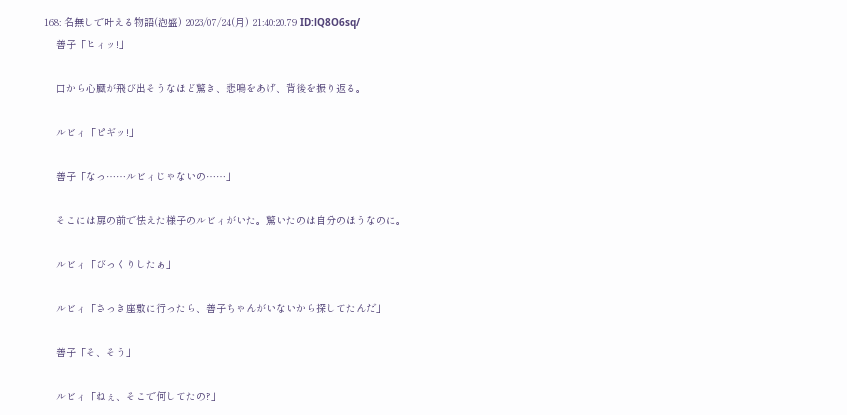168: 名無しで叶える物語(泡盛) 2023/07/24(月) 21:40:20.79 ID:lQ8O6sq/
    善子「ヒィッ!」

    口から心臓が飛び出そうなほど驚き、悲鳴をあげ、背後を振り返る。

    ルビィ「ピギッ!」

    善子「なっ……ルビィじゃないの……」

    そこには扉の前で怯えた様子のルビィがいた。驚いたのは自分のほうなのに。

    ルビィ「びっくりしたぁ」

    ルビィ「さっき座敷に行ったら、善子ちゃんがいないから探してたんだ」

    善子「そ、そう」

    ルビィ「ねぇ、そこで何してたの?」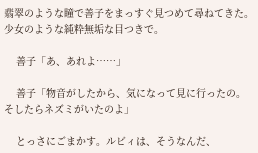翡翠のような瞳で善子をまっすぐ見つめて尋ねてきた。少女のような純粋無垢な目つきで。

    善子「あ、あれよ……」

    善子「物音がしたから、気になって見に行ったの。そしたらネズミがいたのよ」

    とっさにごまかす。ルビィは、そうなんだ、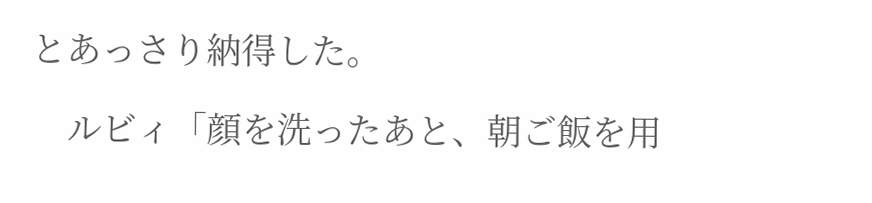とあっさり納得した。

    ルビィ「顔を洗ったあと、朝ご飯を用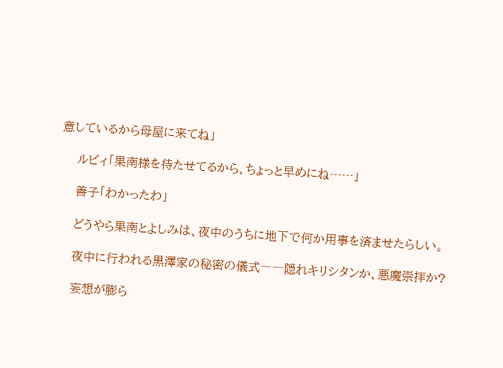意しているから母屋に来てね」

    ルビィ「果南様を待たせてるから、ちょっと早めにね……」

    善子「わかったわ」

    どうやら果南とよしみは、夜中のうちに地下で何か用事を済ませたらしい。

    夜中に行われる黒澤家の秘密の儀式――隠れキリシタンか、悪魔崇拝か?

    妄想が膨ら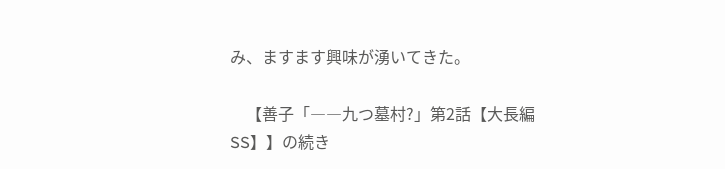み、ますます興味が湧いてきた。

    【善子「――九つ墓村?」第2話【大長編SS】】の続き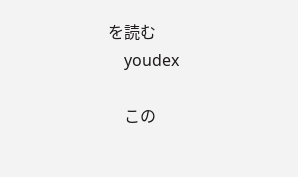を読む
    youdex

    この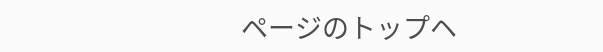ページのトップヘ